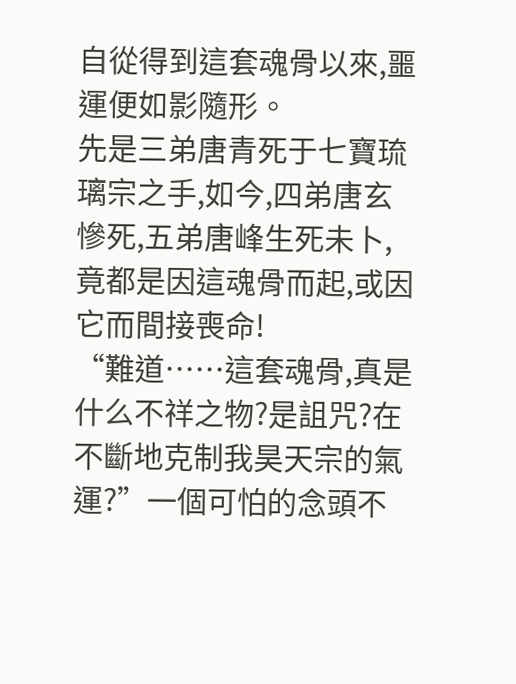自從得到這套魂骨以來,噩運便如影隨形。
先是三弟唐青死于七寶琉璃宗之手,如今,四弟唐玄慘死,五弟唐峰生死未卜,竟都是因這魂骨而起,或因它而間接喪命!
“難道……這套魂骨,真是什么不祥之物?是詛咒?在不斷地克制我昊天宗的氣運?”一個可怕的念頭不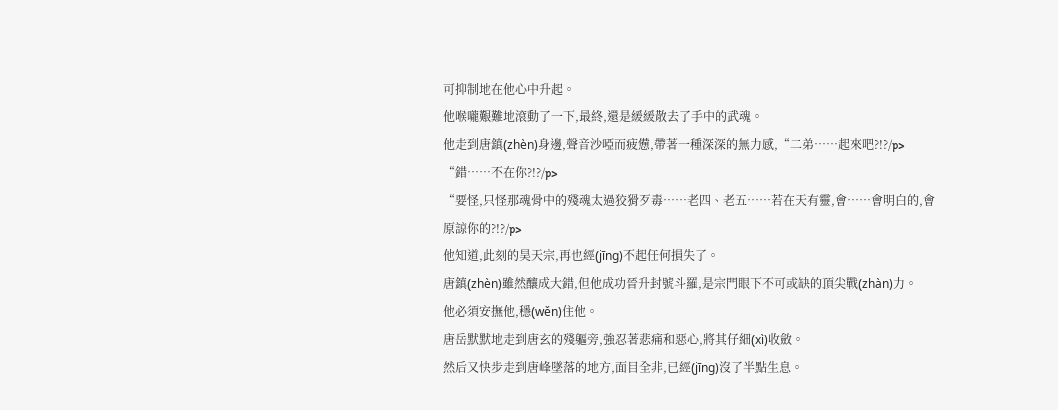可抑制地在他心中升起。
他喉嚨艱難地滾動了一下,最終,還是緩緩散去了手中的武魂。
他走到唐鎮(zhèn)身邊,聲音沙啞而疲憊,帶著一種深深的無力感,“二弟……起來吧?!?/p>
“錯……不在你?!?/p>
“要怪,只怪那魂骨中的殘魂太過狡猾歹毒……老四、老五……若在天有靈,會……會明白的,會原諒你的?!?/p>
他知道,此刻的昊天宗,再也經(jīng)不起任何損失了。
唐鎮(zhèn)雖然釀成大錯,但他成功晉升封號斗羅,是宗門眼下不可或缺的頂尖戰(zhàn)力。
他必須安撫他,穩(wěn)住他。
唐岳默默地走到唐玄的殘軀旁,強忍著悲痛和惡心,將其仔細(xì)收斂。
然后又快步走到唐峰墜落的地方,面目全非,已經(jīng)沒了半點生息。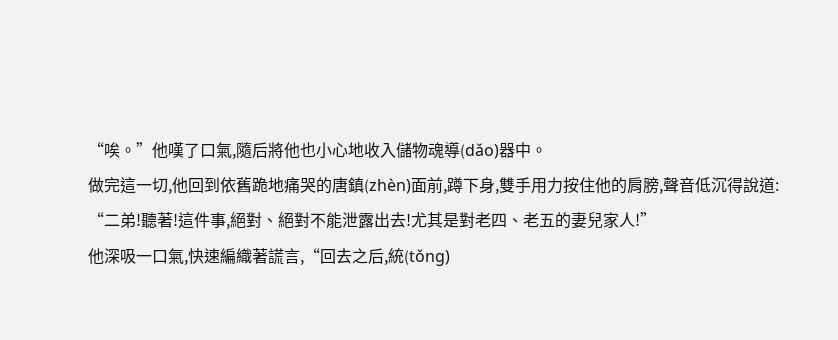“唉。”他嘆了口氣,隨后將他也小心地收入儲物魂導(dǎo)器中。
做完這一切,他回到依舊跪地痛哭的唐鎮(zhèn)面前,蹲下身,雙手用力按住他的肩膀,聲音低沉得說道:
“二弟!聽著!這件事,絕對、絕對不能泄露出去!尤其是對老四、老五的妻兒家人!”
他深吸一口氣,快速編織著謊言,“回去之后,統(tǒng)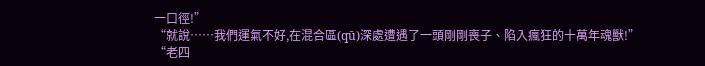一口徑!”
“就說……我們運氣不好,在混合區(qū)深處遭遇了一頭剛剛喪子、陷入瘋狂的十萬年魂獸!”
“老四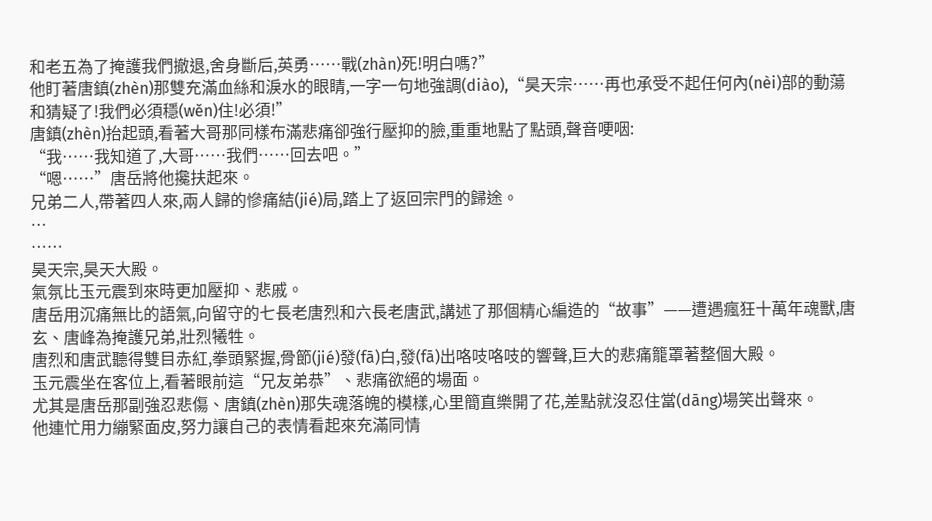和老五為了掩護我們撤退,舍身斷后,英勇……戰(zhàn)死!明白嗎?”
他盯著唐鎮(zhèn)那雙充滿血絲和淚水的眼睛,一字一句地強調(diào),“昊天宗……再也承受不起任何內(nèi)部的動蕩和猜疑了!我們必須穩(wěn)住!必須!”
唐鎮(zhèn)抬起頭,看著大哥那同樣布滿悲痛卻強行壓抑的臉,重重地點了點頭,聲音哽咽:
“我……我知道了,大哥……我們……回去吧。”
“嗯……”唐岳將他攙扶起來。
兄弟二人,帶著四人來,兩人歸的慘痛結(jié)局,踏上了返回宗門的歸途。
…
……
昊天宗,昊天大殿。
氣氛比玉元震到來時更加壓抑、悲戚。
唐岳用沉痛無比的語氣,向留守的七長老唐烈和六長老唐武,講述了那個精心編造的“故事”——遭遇瘋狂十萬年魂獸,唐玄、唐峰為掩護兄弟,壯烈犧牲。
唐烈和唐武聽得雙目赤紅,拳頭緊握,骨節(jié)發(fā)白,發(fā)出咯吱咯吱的響聲,巨大的悲痛籠罩著整個大殿。
玉元震坐在客位上,看著眼前這“兄友弟恭”、悲痛欲絕的場面。
尤其是唐岳那副強忍悲傷、唐鎮(zhèn)那失魂落魄的模樣,心里簡直樂開了花,差點就沒忍住當(dāng)場笑出聲來。
他連忙用力繃緊面皮,努力讓自己的表情看起來充滿同情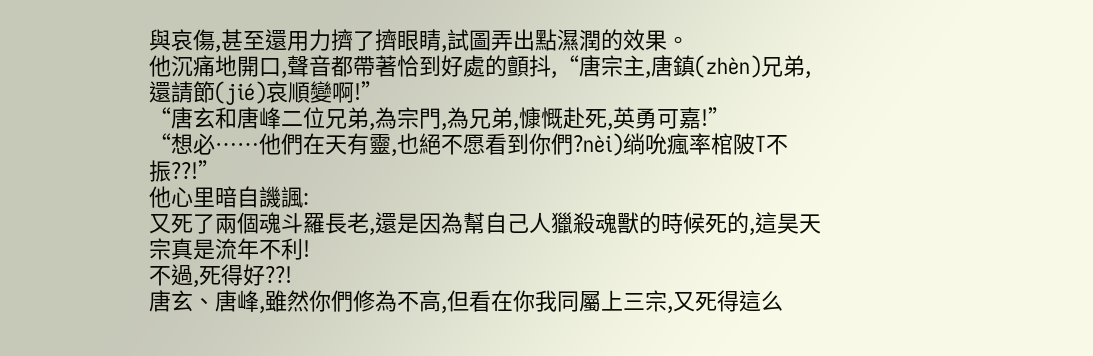與哀傷,甚至還用力擠了擠眼睛,試圖弄出點濕潤的效果。
他沉痛地開口,聲音都帶著恰到好處的顫抖,“唐宗主,唐鎮(zhèn)兄弟,還請節(jié)哀順變啊!”
“唐玄和唐峰二位兄弟,為宗門,為兄弟,慷慨赴死,英勇可嘉!”
“想必……他們在天有靈,也絕不愿看到你們?nèi)绱吮瘋率棺陂T不振??!”
他心里暗自譏諷:
又死了兩個魂斗羅長老,還是因為幫自己人獵殺魂獸的時候死的,這昊天宗真是流年不利!
不過,死得好??!
唐玄、唐峰,雖然你們修為不高,但看在你我同屬上三宗,又死得這么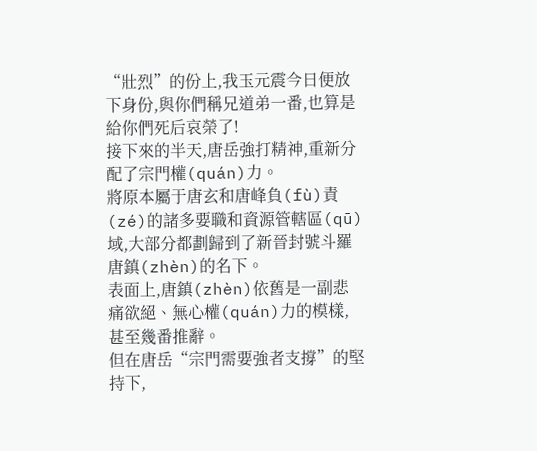“壯烈”的份上,我玉元震今日便放下身份,與你們稱兄道弟一番,也算是給你們死后哀榮了!
接下來的半天,唐岳強打精神,重新分配了宗門權(quán)力。
將原本屬于唐玄和唐峰負(fù)責(zé)的諸多要職和資源管轄區(qū)域,大部分都劃歸到了新晉封號斗羅唐鎮(zhèn)的名下。
表面上,唐鎮(zhèn)依舊是一副悲痛欲絕、無心權(quán)力的模樣,甚至幾番推辭。
但在唐岳“宗門需要強者支撐”的堅持下,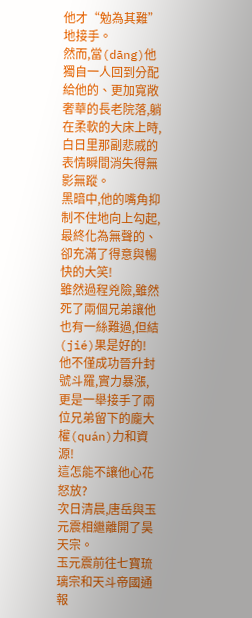他才“勉為其難”地接手。
然而,當(dāng)他獨自一人回到分配給他的、更加寬敞奢華的長老院落,躺在柔軟的大床上時,白日里那副悲戚的表情瞬間消失得無影無蹤。
黑暗中,他的嘴角抑制不住地向上勾起,最終化為無聲的、卻充滿了得意與暢快的大笑!
雖然過程兇險,雖然死了兩個兄弟讓他也有一絲難過,但結(jié)果是好的!
他不僅成功晉升封號斗羅,實力暴漲,更是一舉接手了兩位兄弟留下的龐大權(quán)力和資源!
這怎能不讓他心花怒放?
次日清晨,唐岳與玉元震相繼離開了昊天宗。
玉元震前往七寶琉璃宗和天斗帝國通報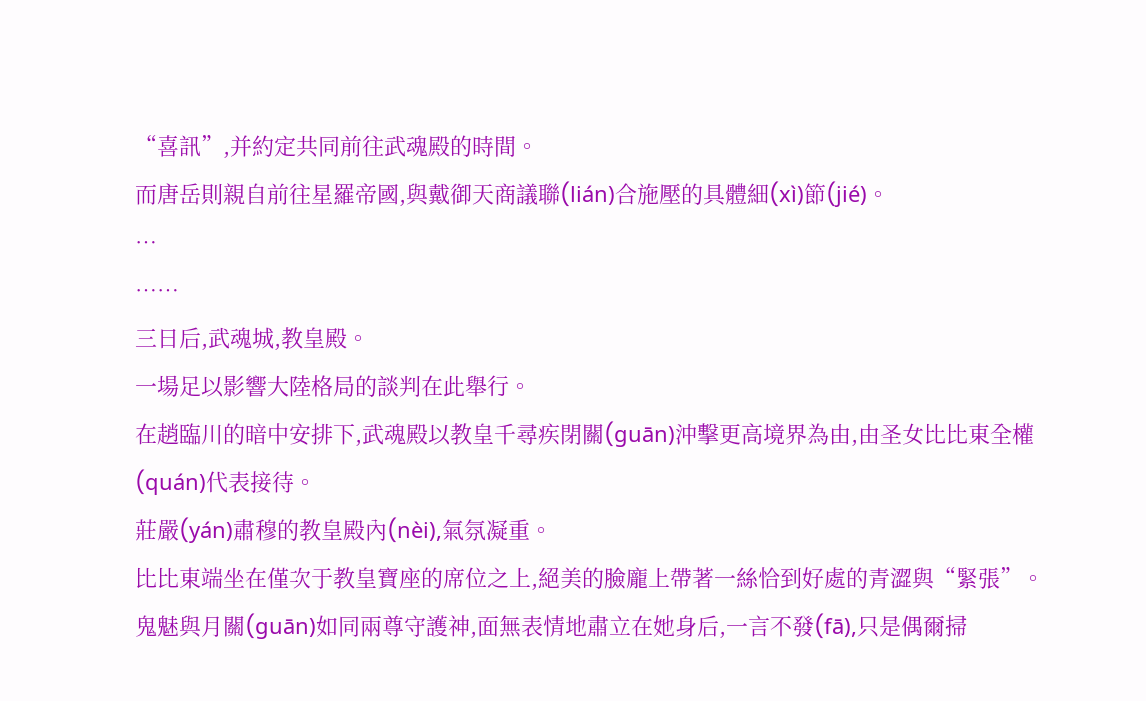“喜訊”,并約定共同前往武魂殿的時間。
而唐岳則親自前往星羅帝國,與戴御天商議聯(lián)合施壓的具體細(xì)節(jié)。
…
……
三日后,武魂城,教皇殿。
一場足以影響大陸格局的談判在此舉行。
在趙臨川的暗中安排下,武魂殿以教皇千尋疾閉關(guān)沖擊更高境界為由,由圣女比比東全權(quán)代表接待。
莊嚴(yán)肅穆的教皇殿內(nèi),氣氛凝重。
比比東端坐在僅次于教皇寶座的席位之上,絕美的臉龐上帶著一絲恰到好處的青澀與“緊張”。
鬼魅與月關(guān)如同兩尊守護神,面無表情地肅立在她身后,一言不發(fā),只是偶爾掃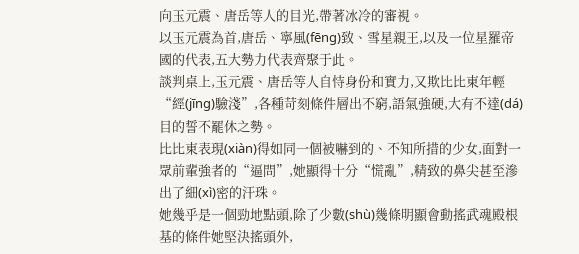向玉元震、唐岳等人的目光,帶著冰冷的審視。
以玉元震為首,唐岳、寧風(fēng)致、雪星親王,以及一位星羅帝國的代表,五大勢力代表齊聚于此。
談判桌上,玉元震、唐岳等人自恃身份和實力,又欺比比東年輕“經(jīng)驗淺”,各種苛刻條件層出不窮,語氣強硬,大有不達(dá)目的誓不罷休之勢。
比比東表現(xiàn)得如同一個被嚇到的、不知所措的少女,面對一眾前輩強者的“逼問”,她顯得十分“慌亂”,精致的鼻尖甚至滲出了細(xì)密的汗珠。
她幾乎是一個勁地點頭,除了少數(shù)幾條明顯會動搖武魂殿根基的條件她堅決搖頭外,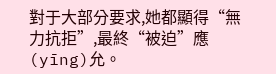對于大部分要求,她都顯得“無力抗拒”,最終“被迫”應(yīng)允。